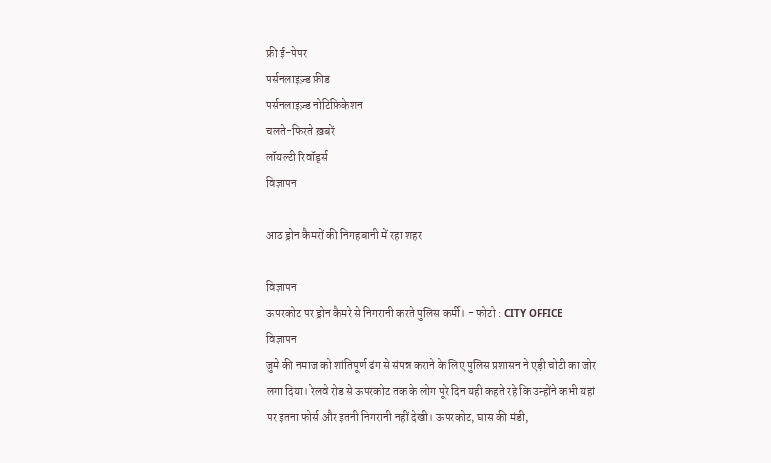फ्री ई-पेपर
पर्सनलाइज़्ड फ़ीड
पर्सनलाइज़्ड नोटिफ़िकेशन
चलते-फिरते ख़बरें
लॉयल्टी रिवॉर्ड्स
विज्ञापन

आठ ड्रोन कैमरों की निगहबानी में रहा शहर

विज्ञापन
ऊपरकोट पर ड्रोन कैमरे से निगरानी करते पुलिस कर्मी। - फोटो : CITY OFFICE
विज्ञापन
जुमे की नमाज को शांतिपूर्ण ढंग से संपन्न कराने के लिए पुलिस प्रशासन ने एड़ी चोटी का जोर लगा दिया। रेलवे रोड से ऊपरकोट तक के लोग पूरे दिन यही कहते रहे कि उन्होंने कभी यहां पर इतना फोर्स और इतनी निगरानी नहीं देखी। ऊपरकोट, घास की मंडी,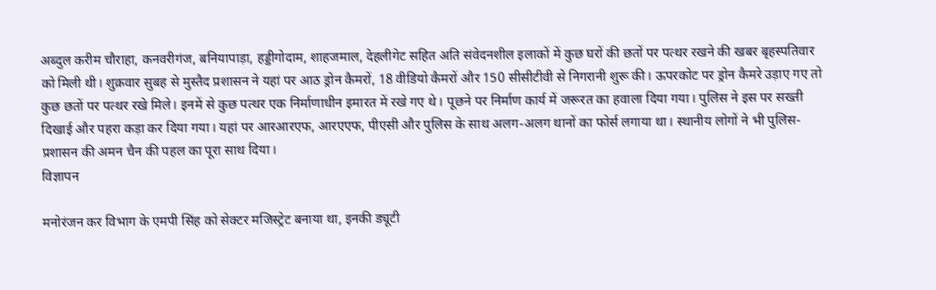अब्दुल करीम चौराहा, कनवरीगंज, बनियापाड़ा, हड्डीगोदाम, शाहजमाल, देहलीगेट सहित अति संवेदनशील इलाकों में कुछ घरों की छतों पर पत्थर रखने की खबर बृहस्पतिवार को मिली थी। शुक्रवार सुबह से मुस्तैद प्रशासन ने यहां पर आठ ड्रोन कैमरों, 18 वीडियो कैमरों और 150 सीसीटीवी से निगरानी शुरू की। ऊपरकोट पर ड्रोन कैमरे उड़ाए गए तो कुछ छतों पर पत्थर रखे मिले। इनमें से कुछ पत्थर एक निर्माणाधीन इमारत में रखे गए थे। पूछने पर निर्माण कार्य में जरूरत का हवाला दिया गया। पुलिस ने इस पर सख्ती दिखाई और पहरा कड़ा कर दिया गया। यहां पर आरआरएफ, आरएएफ, पीएसी और पुलिस के साथ अलग-अलग थानों का फोर्स लगाया था। स्थानीय लोगों ने भी पुलिस-प्रशासन की अमन चैन की पहल का पूरा साथ दिया।
विज्ञापन

मनोरंजन कर विभाग के एमपी सिंह को सेक्टर मजिस्ट्रेट बनाया था, इनकी ड्यूटी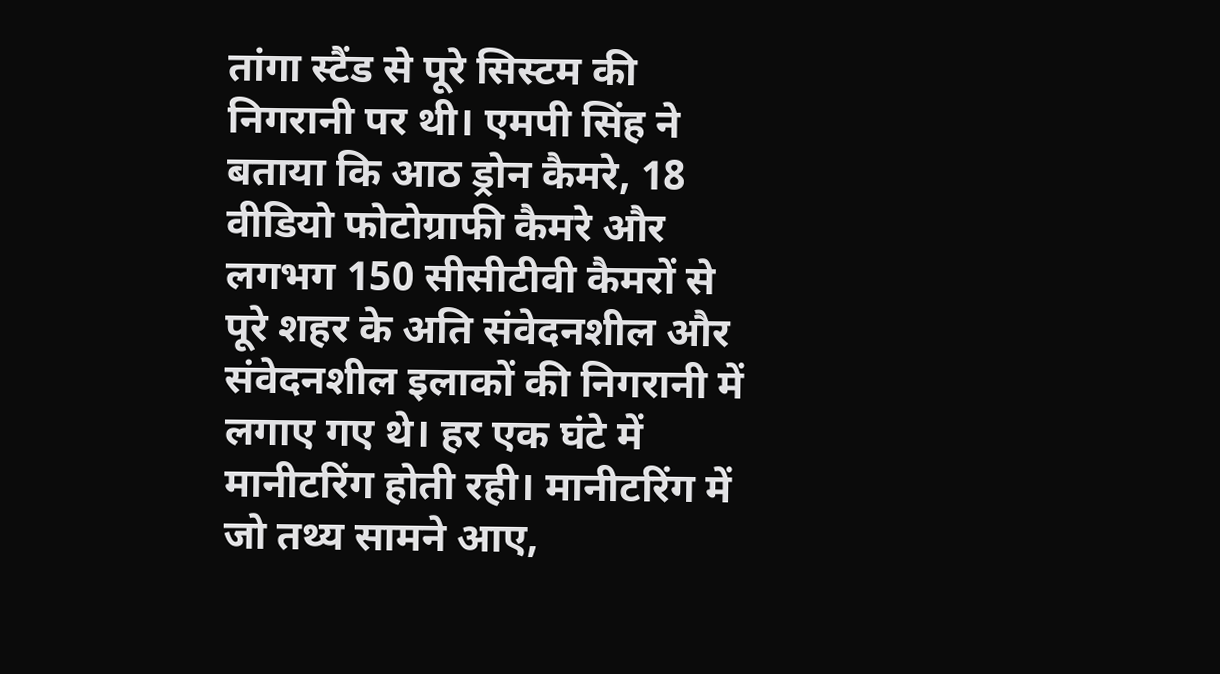तांगा स्टैंड से पूरे सिस्टम की निगरानी पर थी। एमपी सिंह ने बताया कि आठ ड्रोन कैमरे, 18 वीडियो फोटोग्राफी कैमरे और लगभग 150 सीसीटीवी कैमरों से पूरे शहर के अति संवेदनशील और संवेदनशील इलाकों की निगरानी में लगाए गए थे। हर एक घंटे में मानीटरिंग होती रही। मानीटरिंग में जो तथ्य सामने आए,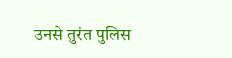उनसे तुरंत पुलिस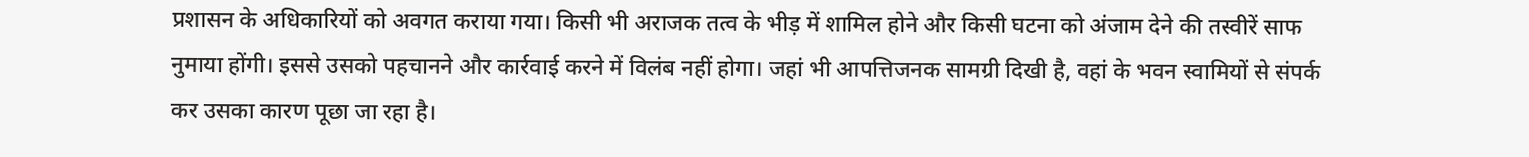प्रशासन के अधिकारियों को अवगत कराया गया। किसी भी अराजक तत्व के भीड़ में शामिल होने और किसी घटना को अंजाम देने की तस्वीरें साफ नुमाया होंगी। इससे उसको पहचानने और कार्रवाई करने में विलंब नहीं होगा। जहां भी आपत्तिजनक सामग्री दिखी है, वहां के भवन स्वामियों से संपर्क कर उसका कारण पूछा जा रहा है।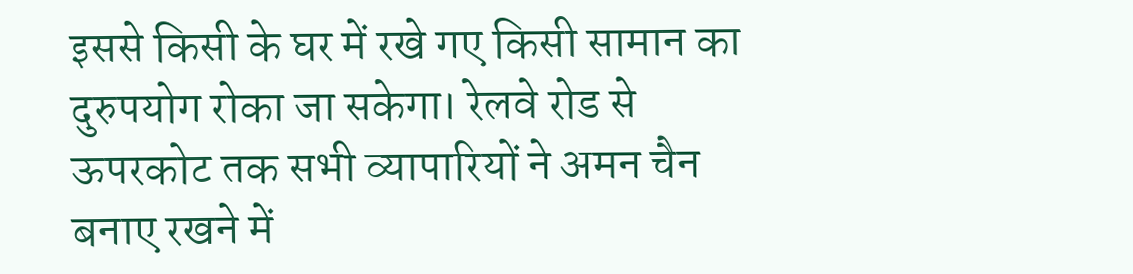इससे किसी के घर में रखे गए किसी सामान का दुरुपयोग रोका जा सकेगा। रेलवे रोड से ऊपरकोट तक सभी व्यापारियों ने अमन चैन बनाए रखने में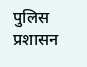पुलिस प्रशासन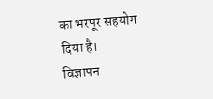का भरपूर सहयोग दिया है।
विज्ञापन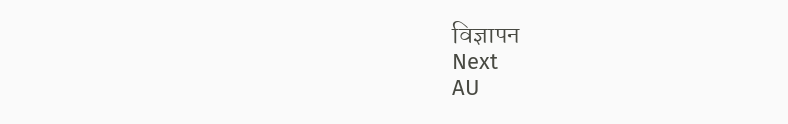विज्ञापन
Next
AU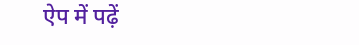ऐप में पढ़ें